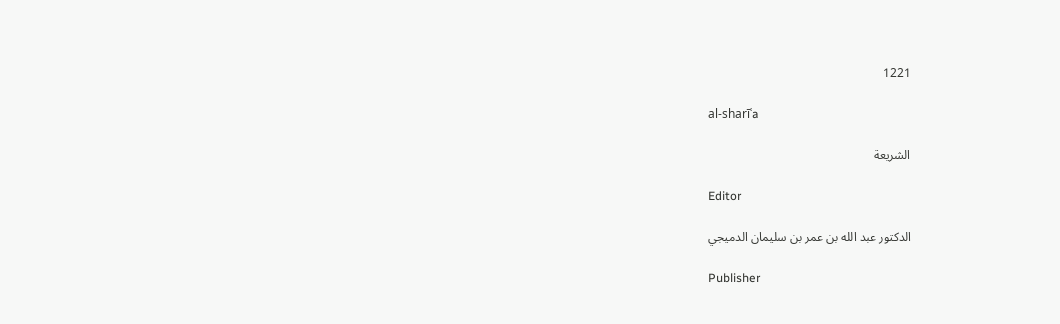1221

al-sharīʿa

الشريعة

Editor

الدكتور عبد الله بن عمر بن سليمان الدميجي

Publisher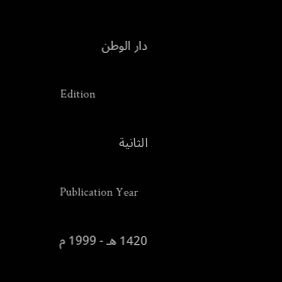دار الوطن

Edition

الثانية

Publication Year

1420 هـ - 1999 م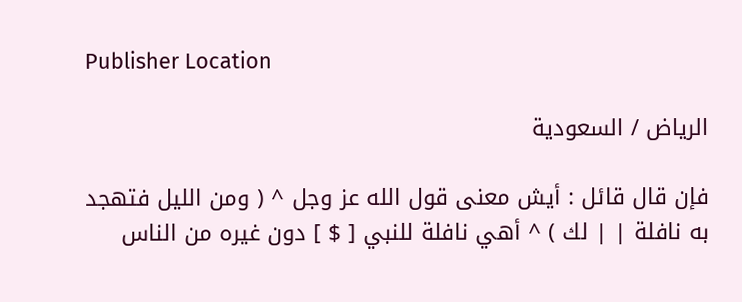Publisher Location

الرياض / السعودية

فإن قال قائل : أيش معنى قول الله عز وجل ^ ( ومن الليل فتهجد به نافلة | | لك ) ^ أهي نافلة للنبي [ $ ] دون غيره من الناس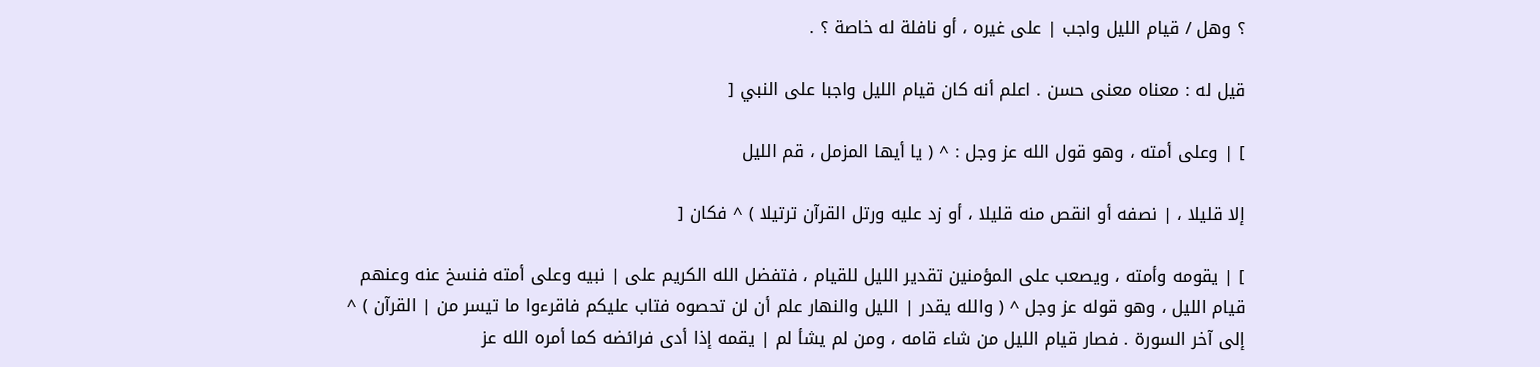؟ وهل / قيام الليل واجب | على غيره ، أو نافلة له خاصة ؟ .

قيل له : معناه معنى حسن . اعلم أنه كان قيام الليل واجبا على النبي [

] | وعلى أمته ، وهو قول الله عز وجل : ^ ( يا أيها المزمل ، قم الليل

إلا قليلا ، | نصفه أو انقص منه قليلا ، أو زد عليه ورتل القرآن ترتيلا ) ^ فكان [

] | يقومه وأمته ، ويصعب على المؤمنين تقدير الليل للقيام ، فتفضل الله الكريم على | نبيه وعلى أمته فنسخ عنه وعنهم قيام الليل ، وهو قوله عز وجل ^ ( والله يقدر | الليل والنهار علم أن لن تحصوه فتاب عليكم فاقرءوا ما تيسر من | القرآن ) ^ إلى آخر السورة . فصار قيام الليل من شاء قامه ، ومن لم يشأ لم | يقمه إذا أدى فرائضه كما أمره الله عز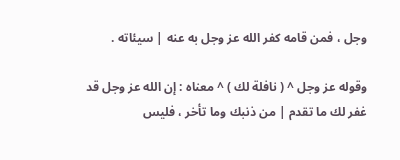وجل ، فمن قامه كفر الله عز وجل به عنه | سيئاته .

وقوله عز وجل ^ ( نافلة لك ) ^ معناه : إن الله عز وجل قد غفر لك ما تقدم | من ذنبك وما تأخر ، فليس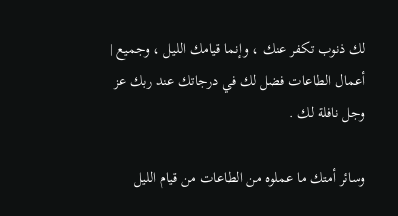لك ذنوب تكفر عنك ، وإنما قيامك الليل ، وجميع | أعمال الطاعات فضل لك في درجاتك عند ربك عز وجل نافلة لك .

وسائر أمتك ما عملوه من الطاعات من قيام الليل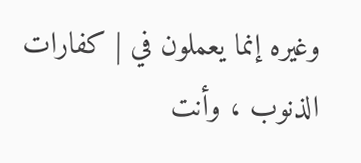وغيره إنما يعملون في | كفارات الذنوب ، وأنت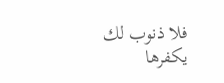فلا ذنوب لك يكفرها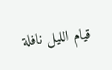قيام الليل نافلة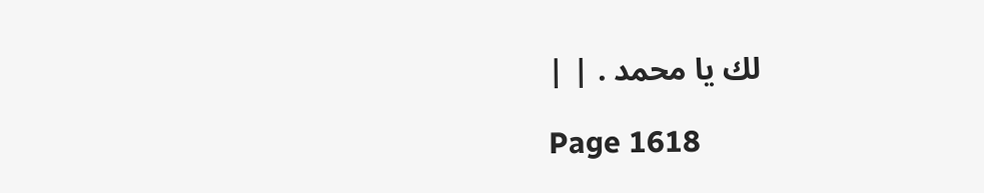لك يا محمد . | |

Page 1618